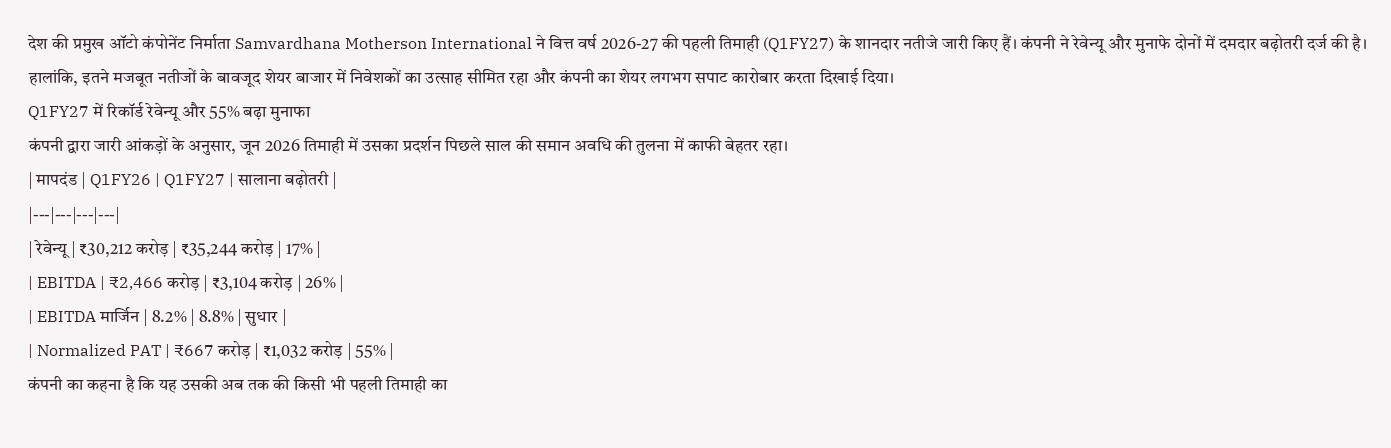देश की प्रमुख ऑटो कंपोनेंट निर्माता Samvardhana Motherson International ने वित्त वर्ष 2026-27 की पहली तिमाही (Q1FY27) के शानदार नतीजे जारी किए हैं। कंपनी ने रेवेन्यू और मुनाफे दोनों में दमदार बढ़ोतरी दर्ज की है। हालांकि, इतने मजबूत नतीजों के बावजूद शेयर बाजार में निवेशकों का उत्साह सीमित रहा और कंपनी का शेयर लगभग सपाट कारोबार करता दिखाई दिया।
Q1FY27 में रिकॉर्ड रेवेन्यू और 55% बढ़ा मुनाफा
कंपनी द्वारा जारी आंकड़ों के अनुसार, जून 2026 तिमाही में उसका प्रदर्शन पिछले साल की समान अवधि की तुलना में काफी बेहतर रहा।
| मापदंड | Q1FY26 | Q1FY27 | सालाना बढ़ोतरी |
|---|---|---|---|
| रेवेन्यू | ₹30,212 करोड़ | ₹35,244 करोड़ | 17% |
| EBITDA | ₹2,466 करोड़ | ₹3,104 करोड़ | 26% |
| EBITDA मार्जिन | 8.2% | 8.8% | सुधार |
| Normalized PAT | ₹667 करोड़ | ₹1,032 करोड़ | 55% |
कंपनी का कहना है कि यह उसकी अब तक की किसी भी पहली तिमाही का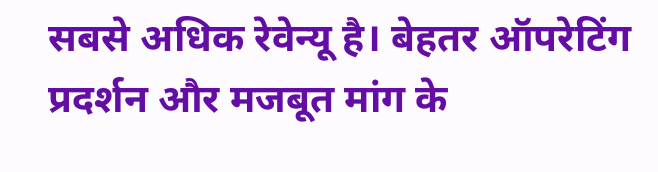सबसे अधिक रेवेन्यू है। बेहतर ऑपरेटिंग प्रदर्शन और मजबूत मांग के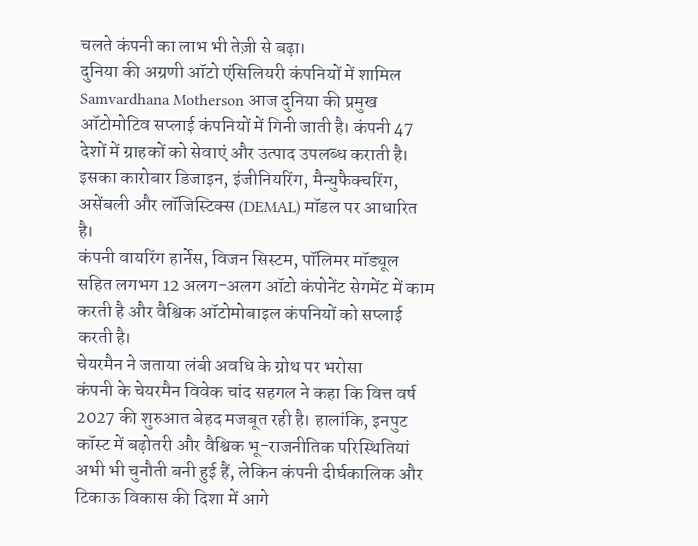चलते कंपनी का लाभ भी तेज़ी से बढ़ा।
दुनिया की अग्रणी ऑटो एंसिलियरी कंपनियों में शामिल
Samvardhana Motherson आज दुनिया की प्रमुख ऑटोमोटिव सप्लाई कंपनियों में गिनी जाती है। कंपनी 47 देशों में ग्राहकों को सेवाएं और उत्पाद उपलब्ध कराती है। इसका कारोबार डिजाइन, इंजीनियरिंग, मैन्युफैक्चरिंग, असेंबली और लॉजिस्टिक्स (DEMAL) मॉडल पर आधारित है।
कंपनी वायरिंग हार्नेस, विजन सिस्टम, पॉलिमर मॉड्यूल सहित लगभग 12 अलग-अलग ऑटो कंपोनेंट सेगमेंट में काम करती है और वैश्विक ऑटोमोबाइल कंपनियों को सप्लाई करती है।
चेयरमैन ने जताया लंबी अवधि के ग्रोथ पर भरोसा
कंपनी के चेयरमैन विवेक चांद सहगल ने कहा कि वित्त वर्ष 2027 की शुरुआत बेहद मजबूत रही है। हालांकि, इनपुट कॉस्ट में बढ़ोतरी और वैश्विक भू-राजनीतिक परिस्थितियां अभी भी चुनौती बनी हुई हैं, लेकिन कंपनी दीर्घकालिक और टिकाऊ विकास की दिशा में आगे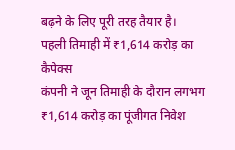बढ़ने के लिए पूरी तरह तैयार है।
पहली तिमाही में ₹1,614 करोड़ का कैपेक्स
कंपनी ने जून तिमाही के दौरान लगभग ₹1,614 करोड़ का पूंजीगत निवेश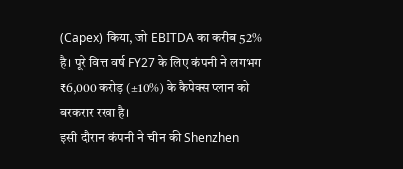(Capex) किया, जो EBITDA का करीब 52% है। पूरे वित्त वर्ष FY27 के लिए कंपनी ने लगभग ₹6,000 करोड़ (±10%) के कैपेक्स प्लान को बरकरार रखा है।
इसी दौरान कंपनी ने चीन की Shenzhen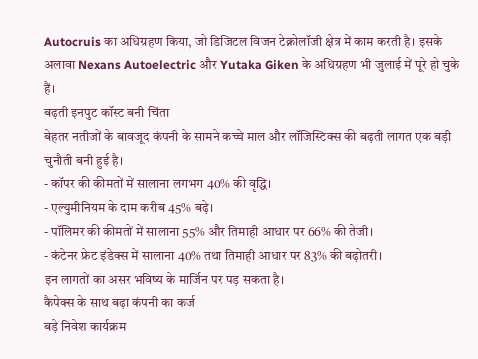Autocruis का अधिग्रहण किया, जो डिजिटल विजन टेक्नोलॉजी क्षेत्र में काम करती है। इसके अलावा Nexans Autoelectric और Yutaka Giken के अधिग्रहण भी जुलाई में पूरे हो चुके हैं।
बढ़ती इनपुट कॉस्ट बनी चिंता
बेहतर नतीजों के बावजूद कंपनी के सामने कच्चे माल और लॉजिस्टिक्स की बढ़ती लागत एक बड़ी चुनौती बनी हुई है।
- कॉपर की कीमतों में सालाना लगभग 40% की वृद्धि।
- एल्युमीनियम के दाम करीब 45% बढ़े।
- पॉलिमर की कीमतों में सालाना 55% और तिमाही आधार पर 66% की तेजी।
- कंटेनर फ्रेट इंडेक्स में सालाना 40% तथा तिमाही आधार पर 83% की बढ़ोतरी।
इन लागतों का असर भविष्य के मार्जिन पर पड़ सकता है।
कैपेक्स के साथ बढ़ा कंपनी का कर्ज
बड़े निवेश कार्यक्रम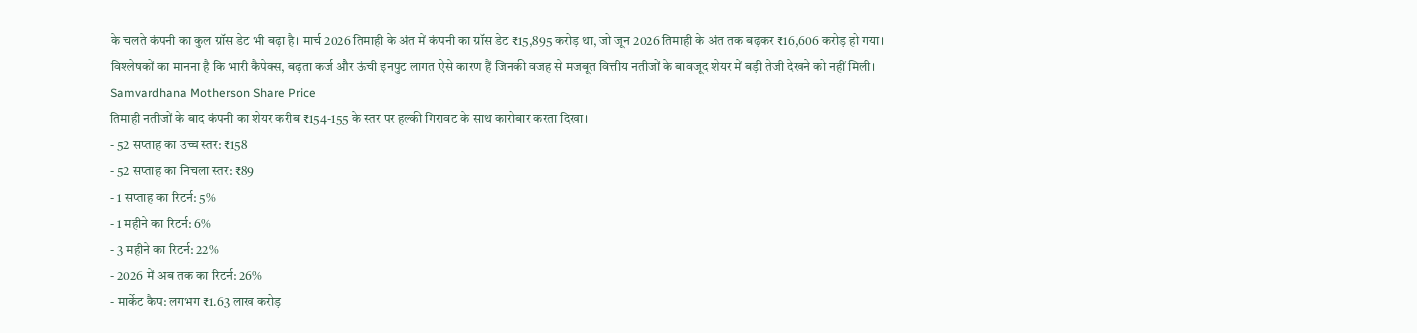के चलते कंपनी का कुल ग्रॉस डेट भी बढ़ा है। मार्च 2026 तिमाही के अंत में कंपनी का ग्रॉस डेट ₹15,895 करोड़ था, जो जून 2026 तिमाही के अंत तक बढ़कर ₹16,606 करोड़ हो गया।
विश्लेषकों का मानना है कि भारी कैपेक्स, बढ़ता कर्ज और ऊंची इनपुट लागत ऐसे कारण हैं जिनकी वजह से मजबूत वित्तीय नतीजों के बावजूद शेयर में बड़ी तेजी देखने को नहीं मिली।
Samvardhana Motherson Share Price
तिमाही नतीजों के बाद कंपनी का शेयर करीब ₹154-155 के स्तर पर हल्की गिरावट के साथ कारोबार करता दिखा।
- 52 सप्ताह का उच्च स्तर: ₹158
- 52 सप्ताह का निचला स्तर: ₹89
- 1 सप्ताह का रिटर्न: 5%
- 1 महीने का रिटर्न: 6%
- 3 महीने का रिटर्न: 22%
- 2026 में अब तक का रिटर्न: 26%
- मार्केट कैप: लगभग ₹1.63 लाख करोड़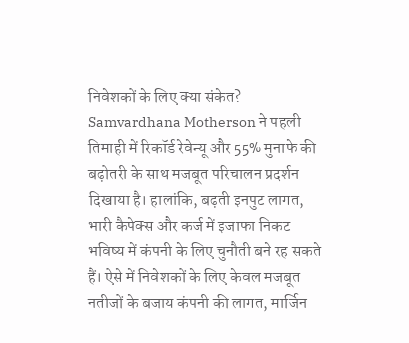निवेशकों के लिए क्या संकेत?
Samvardhana Motherson ने पहली तिमाही में रिकॉर्ड रेवेन्यू और 55% मुनाफे की बढ़ोतरी के साथ मजबूत परिचालन प्रदर्शन दिखाया है। हालांकि, बढ़ती इनपुट लागत, भारी कैपेक्स और कर्ज में इजाफा निकट भविष्य में कंपनी के लिए चुनौती बने रह सकते हैं। ऐसे में निवेशकों के लिए केवल मजबूत नतीजों के बजाय कंपनी की लागत, मार्जिन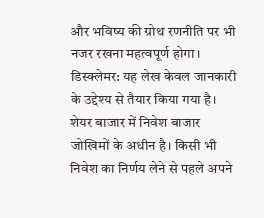और भविष्य की ग्रोथ रणनीति पर भी नजर रखना महत्वपूर्ण होगा।
डिस्क्लेमर: यह लेख केवल जानकारी के उद्देश्य से तैयार किया गया है। शेयर बाजार में निवेश बाजार जोखिमों के अधीन है। किसी भी निवेश का निर्णय लेने से पहले अपने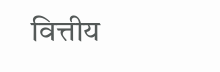वित्तीय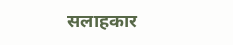सलाहकार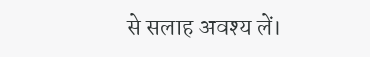से सलाह अवश्य लें।